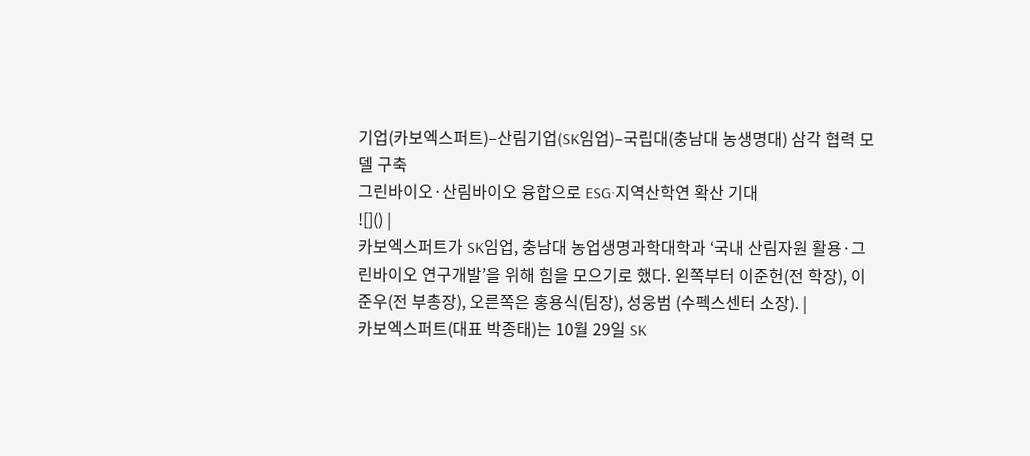기업(카보엑스퍼트)–산림기업(SK임업)–국립대(충남대 농생명대) 삼각 협력 모델 구축
그린바이오·산림바이오 융합으로 ESG·지역산학연 확산 기대
![]() |
카보엑스퍼트가 SK임업, 충남대 농업생명과학대학과 ‘국내 산림자원 활용·그린바이오 연구개발’을 위해 힘을 모으기로 했다. 왼쪽부터 이준헌(전 학장), 이준우(전 부총장), 오른쪽은 홍용식(팀장), 성웅범 (수펙스센터 소장). |
카보엑스퍼트(대표 박종태)는 10월 29일 SK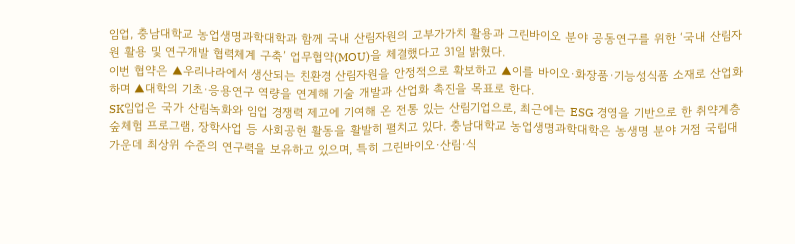임업, 충남대학교 농업생명과학대학과 함께 국내 산림자원의 고부가가치 활용과 그린바이오 분야 공동연구를 위한 ‘국내 산림자원 활용 및 연구개발 협력체계 구축’ 업무협약(MOU)을 체결했다고 31일 밝혔다.
이번 협약은 ▲우리나라에서 생산되는 친환경 산림자원을 안정적으로 확보하고 ▲이를 바이오·화장품·기능성식품 소재로 산업화하며 ▲대학의 기초·응용연구 역량을 연계해 기술 개발과 산업화 촉진을 목표로 한다.
SK임업은 국가 산림녹화와 임업 경쟁력 제고에 기여해 온 전통 있는 산림기업으로, 최근에는 ESG 경영을 기반으로 한 취약계층 숲체험 프로그램, 장학사업 등 사회공헌 활동을 활발히 펼치고 있다. 충남대학교 농업생명과학대학은 농생명 분야 거점 국립대 가운데 최상위 수준의 연구력을 보유하고 있으며, 특히 그린바이오·산림·식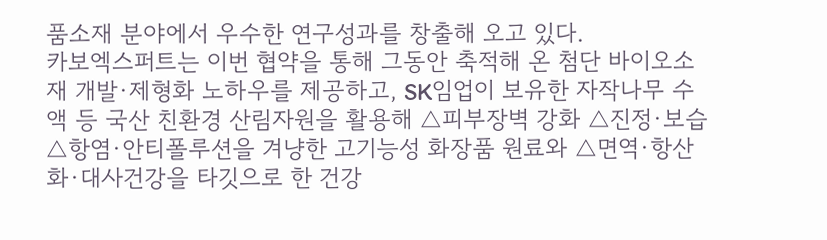품소재 분야에서 우수한 연구성과를 창출해 오고 있다.
카보엑스퍼트는 이번 협약을 통해 그동안 축적해 온 첨단 바이오소재 개발·제형화 노하우를 제공하고, SK임업이 보유한 자작나무 수액 등 국산 친환경 산림자원을 활용해 △피부장벽 강화 △진정·보습 △항염·안티폴루션을 겨냥한 고기능성 화장품 원료와 △면역·항산화·대사건강을 타깃으로 한 건강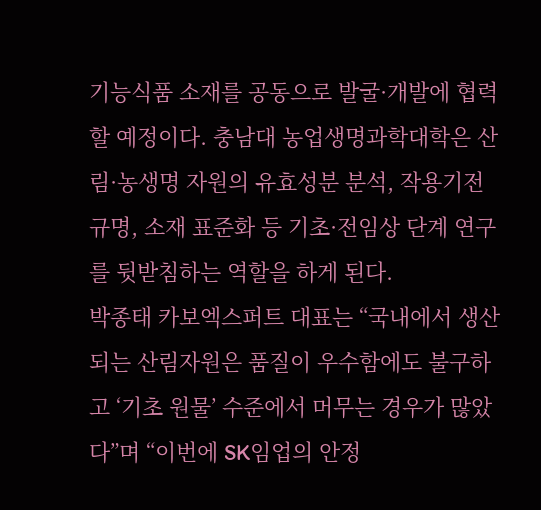기능식품 소재를 공동으로 발굴·개발에 협력할 예정이다. 충남대 농업생명과학대학은 산림·농생명 자원의 유효성분 분석, 작용기전 규명, 소재 표준화 등 기초·전임상 단계 연구를 뒷받침하는 역할을 하게 된다.
박종태 카보엑스퍼트 대표는 “국내에서 생산되는 산림자원은 품질이 우수함에도 불구하고 ‘기초 원물’ 수준에서 머무는 경우가 많았다”며 “이번에 SK임업의 안정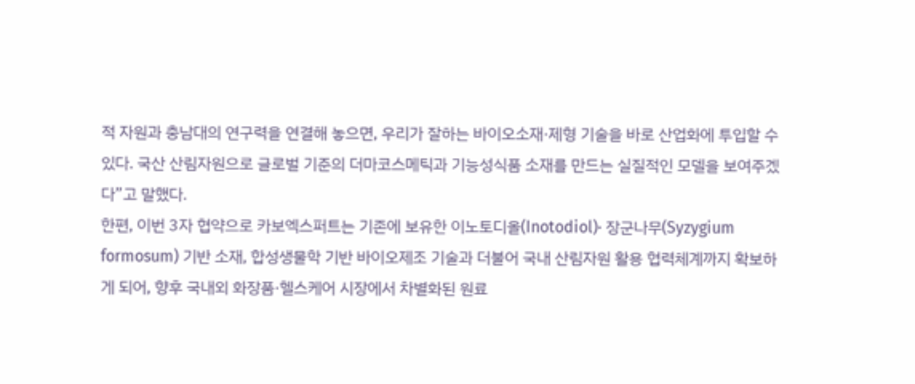적 자원과 충남대의 연구력을 연결해 놓으면, 우리가 잘하는 바이오소재·제형 기술을 바로 산업화에 투입할 수 있다. 국산 산림자원으로 글로벌 기준의 더마코스메틱과 기능성식품 소재를 만드는 실질적인 모델을 보여주겠다”고 말했다.
한편, 이번 3자 협약으로 카보엑스퍼트는 기존에 보유한 이노토디올(Inotodiol)· 장군나무(Syzygium formosum) 기반 소재, 합성생물학 기반 바이오제조 기술과 더불어 국내 산림자원 활용 협력체계까지 확보하게 되어, 향후 국내외 화장품·헬스케어 시장에서 차별화된 원료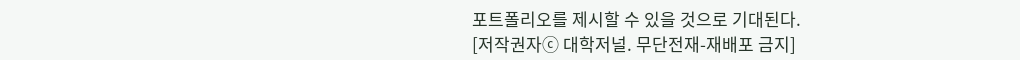포트폴리오를 제시할 수 있을 것으로 기대된다.
[저작권자ⓒ 대학저널. 무단전재-재배포 금지]